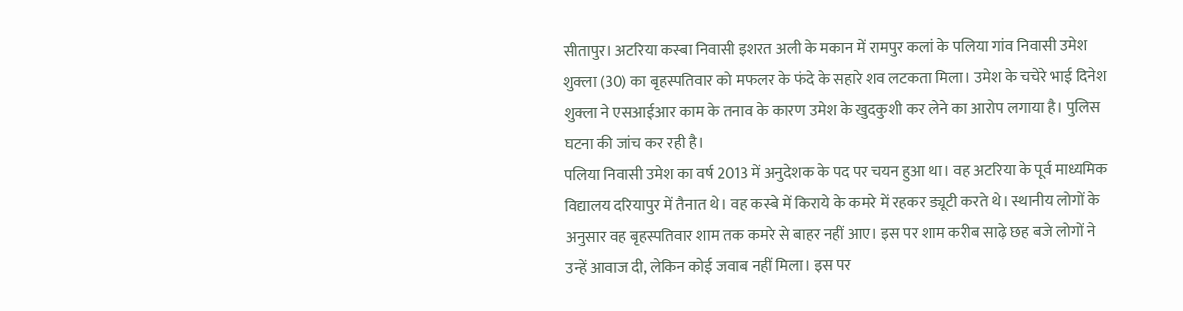सीतापुर। अटरिया कस्बा निवासी इशरत अली के मकान में रामपुर कलां के पलिया गांव निवासी उमेश शुक्ला (30) का बृहस्पतिवार को मफलर के फंदे के सहारे शव लटकता मिला। उमेश के चचेरे भाई दिनेश शुक्ला ने एसआईआर काम के तनाव के कारण उमेश के खुदकुशी कर लेने का आरोप लगाया है। पुलिस घटना की जांच कर रही है।
पलिया निवासी उमेश का वर्ष 2013 में अनुदेशक के पद पर चयन हुआ था। वह अटरिया के पूर्व माध्यमिक विद्यालय दरियापुर में तैनात थे। वह कस्बे में किराये के कमरे में रहकर ड्यूटी करते थे। स्थानीय लोगों के अनुसार वह बृहस्पतिवार शाम तक कमरे से बाहर नहीं आए। इस पर शाम करीब साढ़े छह बजे लोगों ने उन्हें आवाज दी, लेकिन कोई जवाब नहीं मिला। इस पर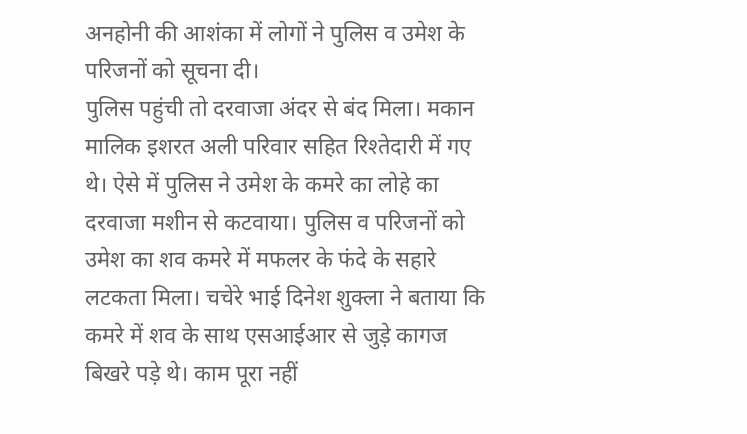अनहोनी की आशंका में लोगों ने पुलिस व उमेश के परिजनों को सूचना दी।
पुलिस पहुंची तो दरवाजा अंदर से बंद मिला। मकान मालिक इशरत अली परिवार सहित रिश्तेदारी में गए थे। ऐसे में पुलिस ने उमेश के कमरे का लोहे का दरवाजा मशीन से कटवाया। पुलिस व परिजनों को उमेश का शव कमरे में मफलर के फंदे के सहारे लटकता मिला। चचेरे भाई दिनेश शुक्ला ने बताया कि कमरे में शव के साथ एसआईआर से जुड़े कागज बिखरे पड़े थे। काम पूरा नहीं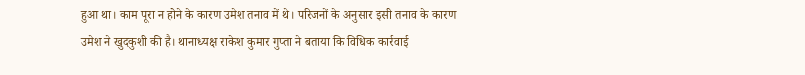हुआ था। काम पूरा न होने के कारण उमेश तनाव में थे। परिजनों के अनुसार इसी तनाव के कारण उमेश ने खुदकुशी की है। थानाध्यक्ष राकेश कुमार गुप्ता ने बताया कि विधिक कार्रवाई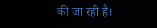की जा रही है।